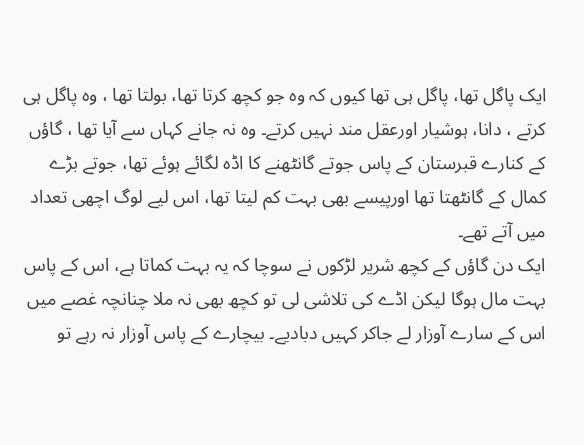ایک پاگل تھا، پاگل ہی تھا کیوں کہ وہ جو کچھ کرتا تھا، بولتا تھا ، وہ پاگل ہی کرتے ، دانا، ہوشیار اورعقل مند نہیں کرتے۔ وہ نہ جانے کہاں سے آیا تھا ، گاؤں کے کنارے قبرستان کے پاس جوتے گانٹھنے کا اڈہ لگائے ہوئے تھا، جوتے بڑے کمال کے گانٹھتا تھا اورپیسے بھی بہت کم لیتا تھا، اس لیے لوگ اچھی تعداد میں آتے تھے۔
ایک دن گاؤں کے کچھ شریر لڑکوں نے سوچا کہ یہ بہت کماتا ہے، اس کے پاس بہت مال ہوگا لیکن اڈے کی تلاشی لی تو کچھ بھی نہ ملا چنانچہ غصے میں اس کے سارے آوزار لے جاکر کہیں دبادیے۔ بیچارے کے پاس آوزار نہ رہے تو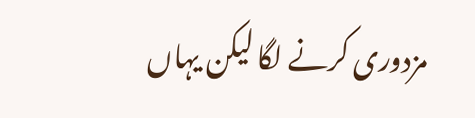مزدوری کرنے لگا لیکن یہاں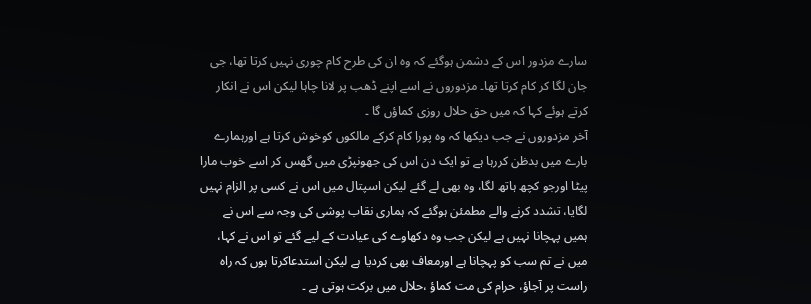سارے مزدور اس کے دشمن ہوگئے کہ وہ ان کی طرح کام چوری نہیں کرتا تھا، جی جان لگا کر کام کرتا تھا۔ مزدوروں نے اسے اپنے ڈھب پر لانا چاہا لیکن اس نے انکار کرتے ہوئے کہا کہ میں حق حلال روزی کماؤں گا ۔
آخر مزدوروں نے جب دیکھا کہ وہ پورا کام کرکے مالکوں کوخوش کرتا ہے اورہمارے بارے میں بدظن کررہا ہے تو ایک دن اس کی جھونپڑی میں گھس کر اسے خوب مارا پیٹا اورجو کچھ ہاتھ لگا، وہ بھی لے گئے لیکن اسپتال میں اس نے کسی پر الزام نہیں لگایا، تشدد کرنے والے مطمئن ہوگئے کہ ہماری نقاب پوشی کی وجہ سے اس نے ہمیں پہچانا نہیں ہے لیکن جب وہ دکھاوے کی عیادت کے لیے گئے تو اس نے کہا، میں نے تم سب کو پہچانا ہے اورمعاف بھی کردیا ہے لیکن استدعاکرتا ہوں کہ راہ راست پر آجاؤ، حرام کی مت کماؤ ،حلال میں برکت ہوتی ہے ۔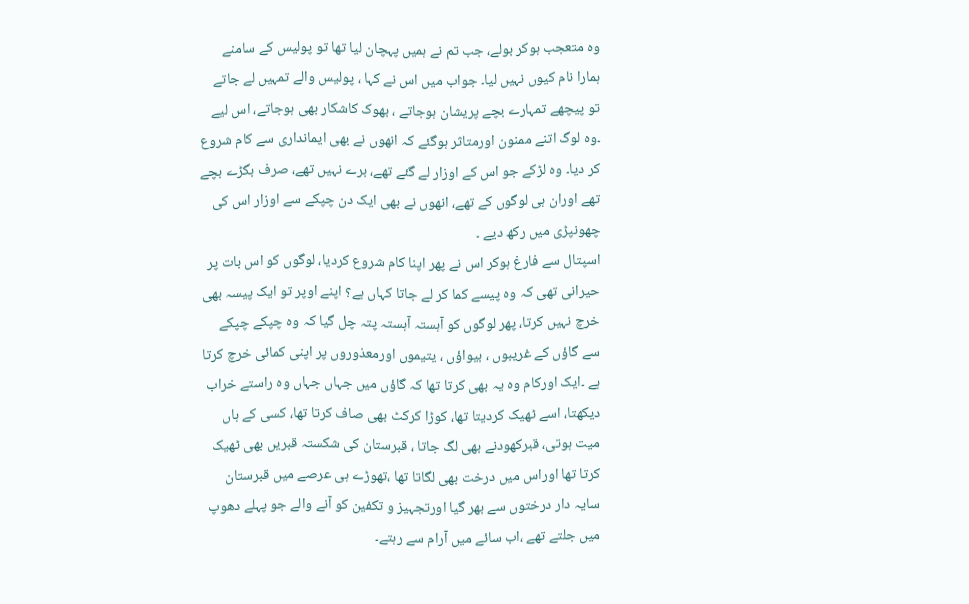وہ متعجب ہوکر بولے، جب تم نے ہمیں پہچان لیا تھا تو پولیس کے سامنے ہمارا نام کیوں نہیں لیا۔ جواب میں اس نے کہا ، پولیس والے تمہیں لے جاتے تو پیچھے تمہارے بچے پریشان ہوجاتے ، بھوک کاشکار بھی ہوجاتے، اس لیے ۔وہ لوگ اتنے ممنون اورمتاثر ہوگئے کہ انھوں نے بھی ایمانداری سے کام شروع کر دیا۔ وہ لڑکے جو اس کے اوزار لے گئے تھے، برے نہیں تھے، صرف بگڑے بچے تھے اوران ہی لوگوں کے تھے، انھوں نے بھی ایک دن چپکے سے اوزار اس کی چھونپڑی میں رکھ دیے ۔
اسپتال سے فارغ ہوکر اس نے پھر اپنا کام شروع کردیا، لوگوں کو اس بات پر حیرانی تھی کہ وہ پیسے کما کر لے جاتا کہاں ہے؟ اپنے اوپر تو ایک پیسہ بھی خرچ نہیں کرتا، پھر لوگوں کو آہستہ آہستہ پتہ چل گیا کہ وہ چپکے چپکے سے گاؤں کے غریبوں ، بیواؤں ، یتیموں اورمعذوروں پر اپنی کمائی خرچ کرتا ہے ۔ایک اورکام وہ یہ بھی کرتا تھا کہ گاؤں میں جہاں جہاں وہ راستے خراب دیکھتا، اسے ٹھیک کردیتا تھا، کوڑا کرکٹ بھی صاف کرتا تھا، کسی کے ہاں میت ہوتی، قبرکھودنے بھی لگ جاتا ، قبرستان کی شکستہ قبریں بھی ٹھیک کرتا تھا اوراس میں درخت بھی لگاتا تھا ،تھوڑے ہی عرصے میں قبرستان سایہ دار درختوں سے بھر گیا اورتجہیز و تکفین کو آنے والے جو پہلے دھوپ میں جلتے تھے ،اب سائے میں آرام سے رہتے۔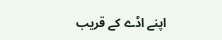اپنے اڈے کے قریب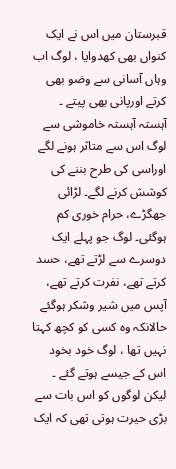قبرستان میں اس نے ایک کنواں بھی کھدوایا ، لوگ اب وہاں آسانی سے وضو بھی کرتے اورپانی بھی پیتے ۔ آہستہ آہستہ خاموشی سے لوگ اس سے متاثر ہونے لگے اوراسی کی طرح بننے کی کوشش کرنے لگے۔ لڑائی جھگڑے، حرام خوری کم ہوگئی۔ لوگ جو پہلے ایک دوسرے سے لڑتے تھے، حسد کرتے تھے، نفرت کرتے تھے، آپس میں شیر وشکر ہوگئے حالانکہ وہ کسی کو کچھ کہتا نہیں تھا ، لوگ خود بخود اس کے جیسے ہوتے گئے ۔ لیکن لوگوں کو اس بات سے بڑی حیرت ہوتی تھی کہ ایک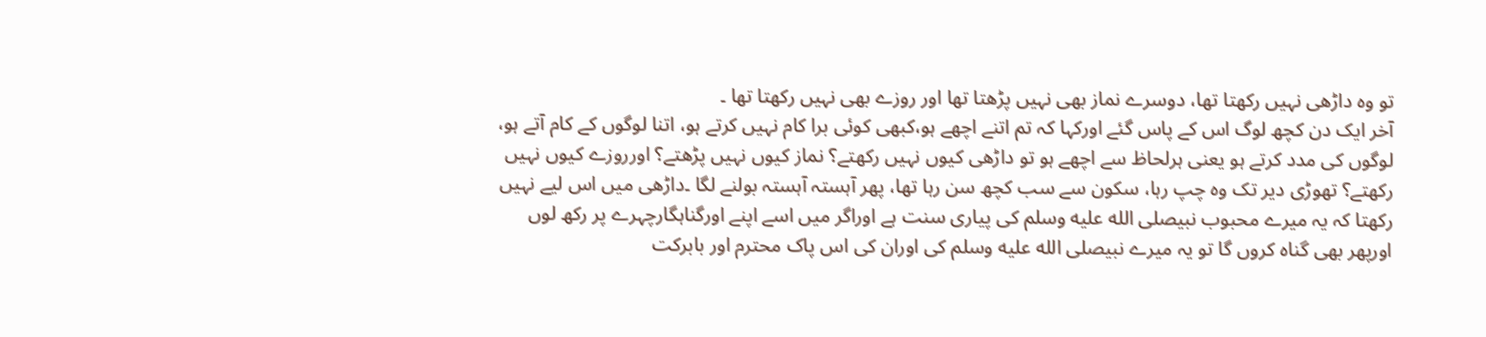تو وہ داڑھی نہیں رکھتا تھا، دوسرے نماز بھی نہیں پڑھتا تھا اور روزے بھی نہیں رکھتا تھا ۔
آخر ایک دن کچھ لوگ اس کے پاس گئے اورکہا کہ تم اتنے اچھے ہو،کبھی کوئی برا کام نہیں کرتے ہو، اتنا لوگوں کے کام آتے ہو، لوگوں کی مدد کرتے ہو یعنی ہرلحاظ سے اچھے ہو تو داڑھی کیوں نہیں رکھتے؟ نماز کیوں نہیں پڑھتے؟ اورروزے کیوں نہیں رکھتے؟ تھوڑی دیر تک وہ چپ رہا، سکون سے سب کچھ سن رہا تھا، پھر آہستہ آہستہ بولنے لگا ۔داڑھی میں اس لیے نہیں رکھتا کہ یہ میرے محبوب نبیصلى الله عليه وسلم کی پیاری سنت ہے اوراگر میں اسے اپنے اورگناہگارچہرے پر رکھ لوں اورپھر بھی گناہ کروں گا تو یہ میرے نبیصلى الله عليه وسلم کی اوران کی اس پاک محترم اور بابرکت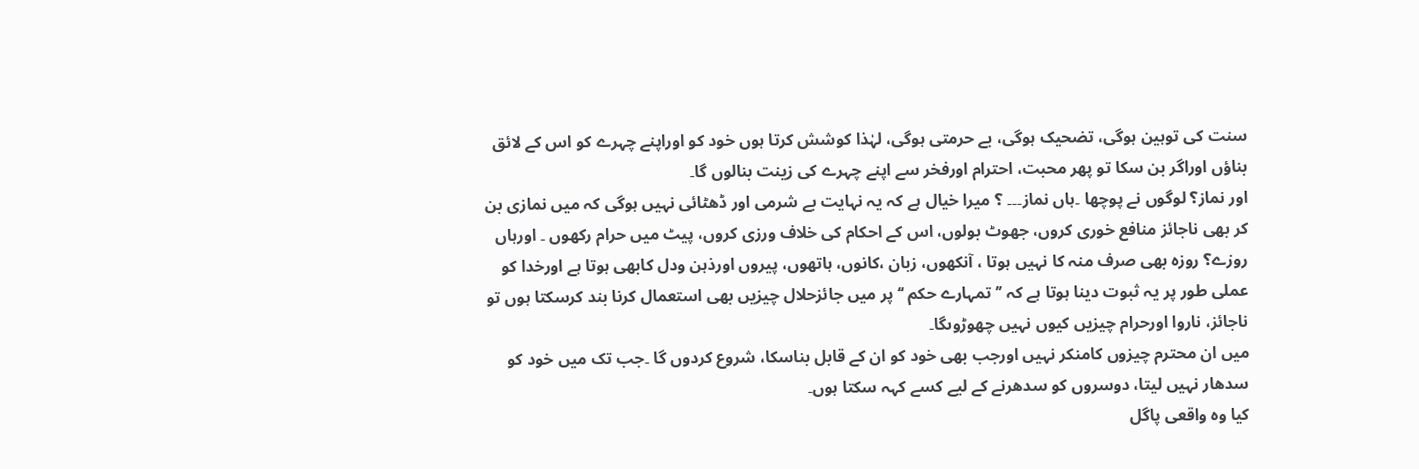سنت کی توہین ہوگی، تضحیک ہوگی، بے حرمتی ہوگی، لہٰذا کوشش کرتا ہوں خود کو اوراپنے چہرے کو اس کے لائق بناؤں اوراگر بن سکا تو پھر محبت، احترام اورفخر سے اپنے چہرے کی زینت بنالوں گا۔
اور نماز؟ لوگوں نے پوچھا ۔ہاں نماز۔۔۔ ؟ میرا خیال ہے کہ یہ نہایت بے شرمی اور ڈھٹائی نہیں ہوگی کہ میں نمازی بن کر بھی ناجائز منافع خوری کروں، جھوٹ بولوں، اس کے احکام کی خلاف ورزی کروں، پیٹ میں حرام رکھوں ۔ اورہاں روزے؟ روزہ بھی صرف منہ کا نہیں ہوتا ، آنکھوں، زبان ،کانوں، ہاتھوں، پیروں اورذہن ودل کابھی ہوتا ہے اورخدا کو عملی طور پر یہ ثبوت دینا ہوتا ہے کہ ’’تمہارے حکم ‘‘پر میں جائزحلال چیزیں بھی استعمال کرنا بند کرسکتا ہوں تو ناجائز، ناروا اورحرام چیزیں کیوں نہیں چھوڑوںگا۔
میں ان محترم چیزوں کامنکر نہیں اورجب بھی خود کو ان کے قابل بناسکا، شروع کردوں گا ۔جب تک میں خود کو سدھار نہیں لیتا، دوسروں کو سدھرنے کے لیے کسے کہہ سکتا ہوں۔
کیا وہ واقعی پاگل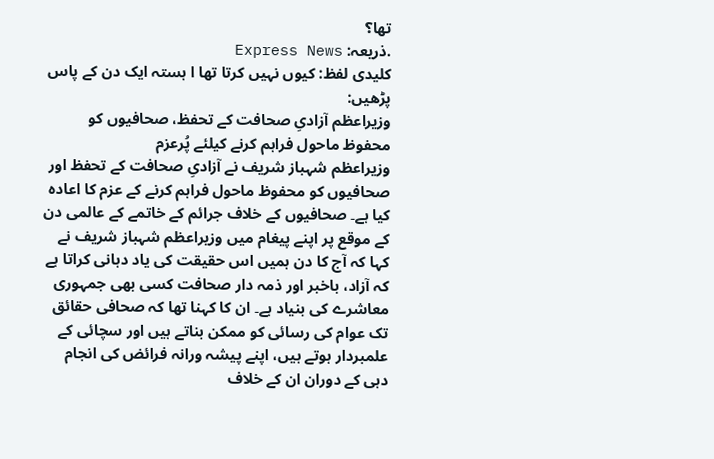تھا؟
.ذریعہ: Express News
کلیدی لفظ: کیوں نہیں کرتا تھا ا ہستہ ایک دن کے پاس
پڑھیں:
وزیراعظم آزادیِ صحافت کے تحفظ، صحافیوں کو محفوظ ماحول فراہم کرنے کیلئے پُرعزم
وزیراعظم شہباز شریف نے آزادیِ صحافت کے تحفظ اور صحافیوں کو محفوظ ماحول فراہم کرنے کے عزم کا اعادہ کیا ہے۔ صحافیوں کے خلاف جرائم کے خاتمے کے عالمی دن کے موقع پر اپنے پیغام میں وزیراعظم شہباز شریف نے کہا کہ آج کا دن ہمیں اس حقیقت کی یاد دہانی کراتا ہے کہ آزاد، باخبر اور ذمہ دار صحافت کسی بھی جمہوری معاشرے کی بنیاد ہے۔ ان کا کہنا تھا کہ صحافی حقائق تک عوام کی رسائی کو ممکن بناتے ہیں اور سچائی کے علمبردار ہوتے ہیں، اپنے پیشہ ورانہ فرائض کی انجام دہی کے دوران ان کے خلاف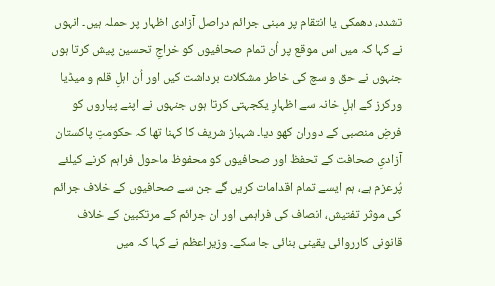تشدد، دھمکی یا انتقام پر مبنی جرائم دراصل آزادی اظہار پر حملہ ہیں۔ انہوں نے کہا کہ میں اس موقع پر اُن تمام صحافیوں کو خراجِ تحسین پیش کرتا ہوں جنہوں نے حق و سچ کی خاطر مشکلات برداشت کیں اور اُن اہلِ قلم و میڈیا ورکرز کے اہلِ خانہ سے اظہارِ یکجہتی کرتا ہوں جنہوں نے اپنے پیاروں کو فرضِ منصبی کے دوران کھو دیا۔ شہباز شریف کا کہنا تھا کہ حکومتِ پاکستان آزادیِ صحافت کے تحفظ اور صحافیوں کو محفوظ ماحول فراہم کرنے کیلئے پُرعزم ہے، ہم ایسے تمام اقدامات کریں گے جن سے صحافیوں کے خلاف جرائم کی موثر تفتیش، انصاف کی فراہمی اور ان جرائم کے مرتکبین کے خلاف قانونی کارروائی یقینی بنائی جا سکے۔ وزیراعظم نے کہا کہ میں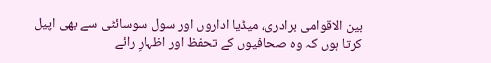بین الاقوامی برادری، میڈیا اداروں اور سول سوسائٹی سے بھی اپیل کرتا ہوں کہ وہ صحافیوں کے تحفظ اور اظہارِ رائے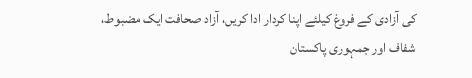کی آزادی کے فروغ کیلئے اپنا کردار ادا کریں، آزاد صحافت ایک مضبوط، شفاف اور جمہوری پاکستان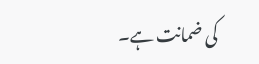کی ضمانت ہے۔